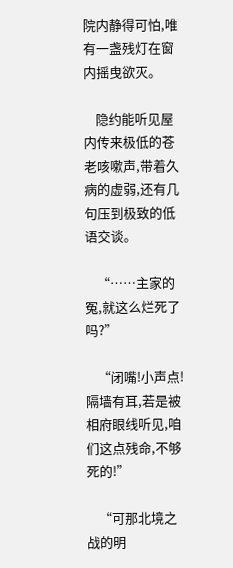院内静得可怕,唯有一盏残灯在窗内摇曳欲灭。

    隐约能听见屋内传来极低的苍老咳嗽声,带着久病的虚弱,还有几句压到极致的低语交谈。

    “……主家的冤,就这么烂死了吗?”

    “闭嘴!小声点!隔墙有耳,若是被相府眼线听见,咱们这点残命,不够死的!”

    “可那北境之战的明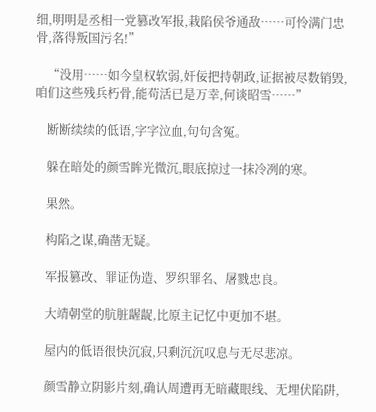细,明明是丞相一党篡改军报,栽陷侯爷通敌……可怜满门忠骨,落得叛国污名!”

    “没用……如今皇权软弱,奸佞把持朝政,证据被尽数销毁,咱们这些残兵朽骨,能苟活已是万幸,何谈昭雪……”

    断断续续的低语,字字泣血,句句含冤。

    躲在暗处的颜雪眸光微沉,眼底掠过一抹冷冽的寒。

    果然。

    构陷之谋,确凿无疑。

    军报篡改、罪证伪造、罗织罪名、屠戮忠良。

    大靖朝堂的肮脏龌龊,比原主记忆中更加不堪。

    屋内的低语很快沉寂,只剩沉沉叹息与无尽悲凉。

    颜雪静立阴影片刻,确认周遭再无暗藏眼线、无埋伏陷阱,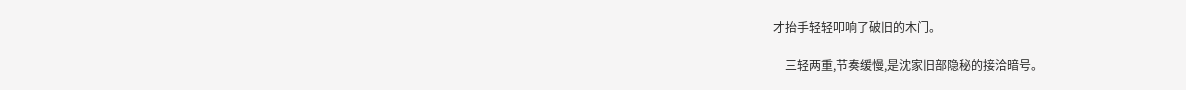才抬手轻轻叩响了破旧的木门。

    三轻两重,节奏缓慢,是沈家旧部隐秘的接洽暗号。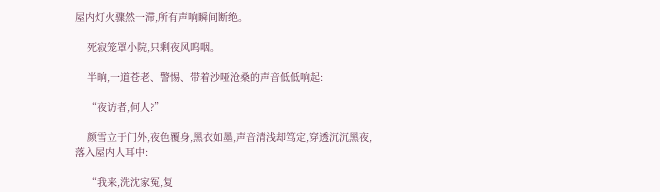屋内灯火骤然一滞,所有声响瞬间断绝。

    死寂笼罩小院,只剩夜风呜咽。

    半晌,一道苍老、警惕、带着沙哑沧桑的声音低低响起:

    “夜访者,何人?”

    颜雪立于门外,夜色覆身,黑衣如墨,声音清浅却笃定,穿透沉沉黑夜,落入屋内人耳中:

    “我来,洗沈家冤,复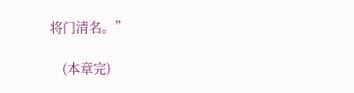将门清名。”

    (本章完)